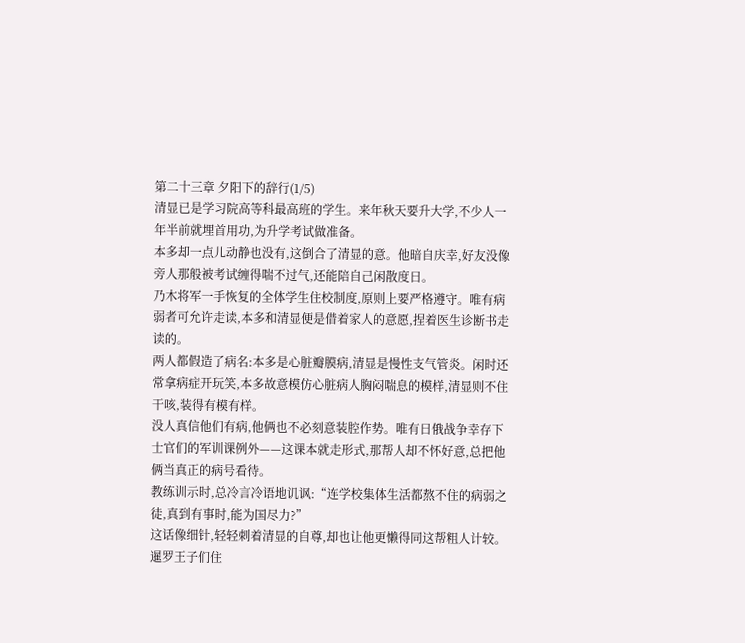第二十三章 夕阳下的辞行(1/5)
清显已是学习院高等科最高班的学生。来年秋天要升大学,不少人一年半前就埋首用功,为升学考试做准备。
本多却一点儿动静也没有,这倒合了清显的意。他暗自庆幸,好友没像旁人那般被考试缠得喘不过气,还能陪自己闲散度日。
乃木将军一手恢复的全体学生住校制度,原则上要严格遵守。唯有病弱者可允许走读,本多和清显便是借着家人的意愿,捏着医生诊断书走读的。
两人都假造了病名:本多是心脏瓣膜病,清显是慢性支气管炎。闲时还常拿病症开玩笑,本多故意模仿心脏病人胸闷喘息的模样,清显则不住干咳,装得有模有样。
没人真信他们有病,他俩也不必刻意装腔作势。唯有日俄战争幸存下士官们的军训课例外——这课本就走形式,那帮人却不怀好意,总把他俩当真正的病号看待。
教练训示时,总冷言冷语地讥讽:“连学校集体生活都熬不住的病弱之徒,真到有事时,能为国尽力?”
这话像细针,轻轻刺着清显的自尊,却也让他更懒得同这帮粗人计较。
暹罗王子们住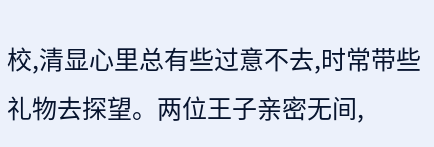校,清显心里总有些过意不去,时常带些礼物去探望。两位王子亲密无间,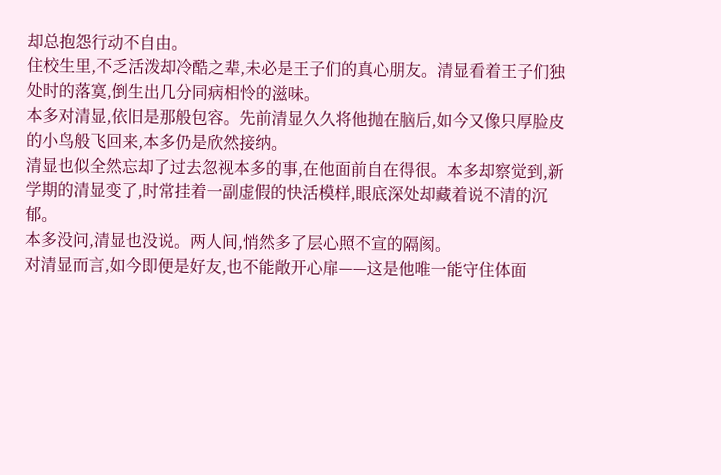却总抱怨行动不自由。
住校生里,不乏活泼却冷酷之辈,未必是王子们的真心朋友。清显看着王子们独处时的落寞,倒生出几分同病相怜的滋味。
本多对清显,依旧是那般包容。先前清显久久将他抛在脑后,如今又像只厚脸皮的小鸟般飞回来,本多仍是欣然接纳。
清显也似全然忘却了过去忽视本多的事,在他面前自在得很。本多却察觉到,新学期的清显变了,时常挂着一副虚假的快活模样,眼底深处却藏着说不清的沉郁。
本多没问,清显也没说。两人间,悄然多了层心照不宣的隔阂。
对清显而言,如今即便是好友,也不能敞开心扉——这是他唯一能守住体面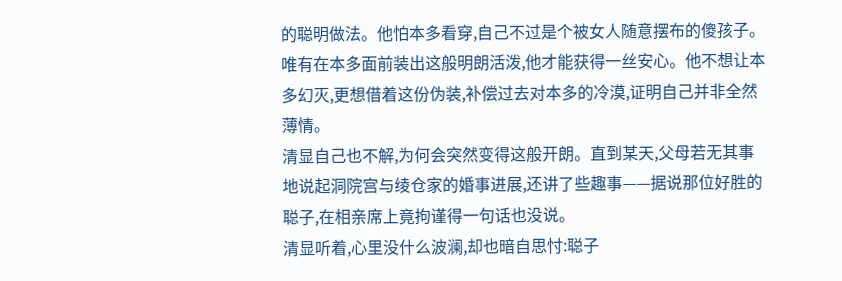的聪明做法。他怕本多看穿,自己不过是个被女人随意摆布的傻孩子。
唯有在本多面前装出这般明朗活泼,他才能获得一丝安心。他不想让本多幻灭,更想借着这份伪装,补偿过去对本多的冷漠,证明自己并非全然薄情。
清显自己也不解,为何会突然变得这般开朗。直到某天,父母若无其事地说起洞院宫与绫仓家的婚事进展,还讲了些趣事——据说那位好胜的聪子,在相亲席上竟拘谨得一句话也没说。
清显听着,心里没什么波澜,却也暗自思忖:聪子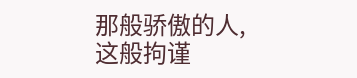那般骄傲的人,这般拘谨